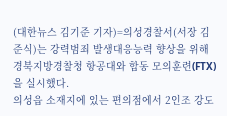(대한뉴스 김기준 기자)=의성경찰서(서장 김준식)는 강력범죄 발생대응능력 향상을 위해 경북지방경찰청 항공대와 합동 모의훈련(FTX)을 실시했다.
의성읍 소재지에 있는 편의점에서 2인조 강도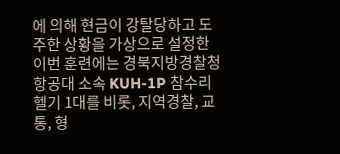에 의해 현금이 강탈당하고 도주한 상황을 가상으로 설정한 이번 훈련에는 경북지방경찰청 항공대 소속 KUH-1P 참수리 헬기 1대를 비롯, 지역경찰, 교통, 형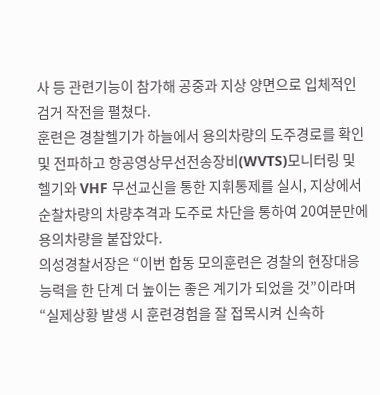사 등 관련기능이 참가해 공중과 지상 양면으로 입체적인 검거 작전을 펼쳤다.
훈련은 경찰헬기가 하늘에서 용의차량의 도주경로를 확인 및 전파하고 항공영상무선전송장비(WVTS)모니터링 및 헬기와 VHF 무선교신을 통한 지휘통제를 실시, 지상에서 순찰차량의 차량추격과 도주로 차단을 통하여 20여분만에 용의차량을 붙잡았다.
의성경찰서장은 “이번 합동 모의훈련은 경찰의 현장대응 능력을 한 단계 더 높이는 좋은 계기가 되었을 것”이라며 “실제상황 발생 시 훈련경험을 잘 접목시켜 신속하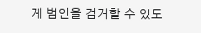게 범인을 검거할 수 있도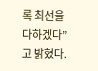록 최선을 다하겠다”고 밝혔다.